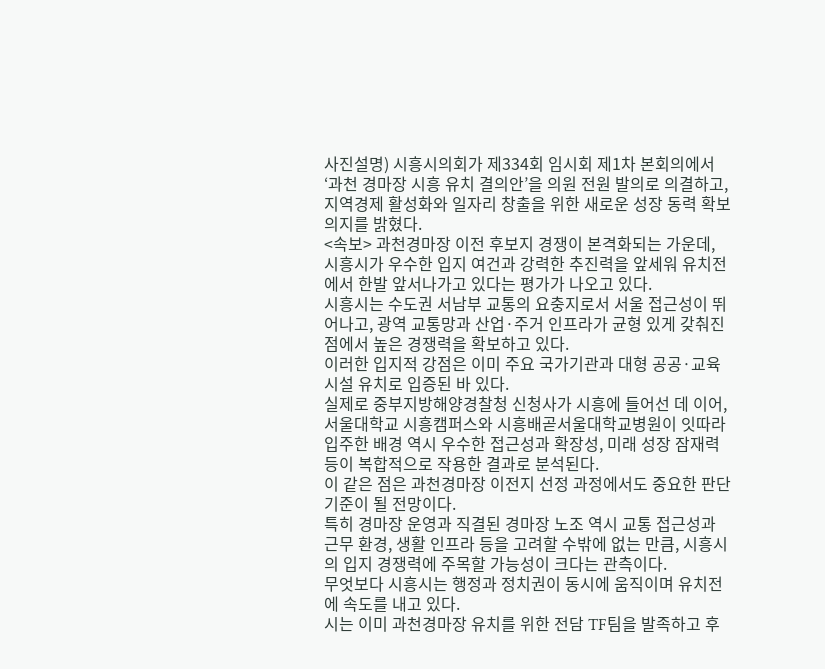사진설명) 시흥시의회가 제334회 임시회 제1차 본회의에서 ‘과천 경마장 시흥 유치 결의안’을 의원 전원 발의로 의결하고, 지역경제 활성화와 일자리 창출을 위한 새로운 성장 동력 확보 의지를 밝혔다.
<속보> 과천경마장 이전 후보지 경쟁이 본격화되는 가운데, 시흥시가 우수한 입지 여건과 강력한 추진력을 앞세워 유치전에서 한발 앞서나가고 있다는 평가가 나오고 있다.
시흥시는 수도권 서남부 교통의 요충지로서 서울 접근성이 뛰어나고, 광역 교통망과 산업·주거 인프라가 균형 있게 갖춰진 점에서 높은 경쟁력을 확보하고 있다.
이러한 입지적 강점은 이미 주요 국가기관과 대형 공공·교육시설 유치로 입증된 바 있다.
실제로 중부지방해양경찰청 신청사가 시흥에 들어선 데 이어, 서울대학교 시흥캠퍼스와 시흥배곧서울대학교병원이 잇따라 입주한 배경 역시 우수한 접근성과 확장성, 미래 성장 잠재력 등이 복합적으로 작용한 결과로 분석된다.
이 같은 점은 과천경마장 이전지 선정 과정에서도 중요한 판단 기준이 될 전망이다.
특히 경마장 운영과 직결된 경마장 노조 역시 교통 접근성과 근무 환경, 생활 인프라 등을 고려할 수밖에 없는 만큼, 시흥시의 입지 경쟁력에 주목할 가능성이 크다는 관측이다.
무엇보다 시흥시는 행정과 정치권이 동시에 움직이며 유치전에 속도를 내고 있다.
시는 이미 과천경마장 유치를 위한 전담 TF팀을 발족하고 후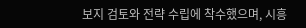보지 검토와 전략 수립에 착수했으며, 시흥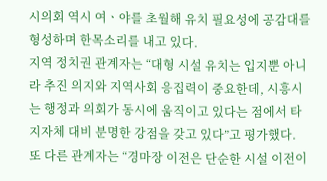시의회 역시 여ㆍ야를 초월해 유치 필요성에 공감대를 형성하며 한목소리를 내고 있다.
지역 정치권 관계자는 “대형 시설 유치는 입지뿐 아니라 추진 의지와 지역사회 응집력이 중요한데, 시흥시는 행정과 의회가 동시에 움직이고 있다는 점에서 타 지자체 대비 분명한 강점을 갖고 있다”고 평가했다.
또 다른 관계자는 “경마장 이전은 단순한 시설 이전이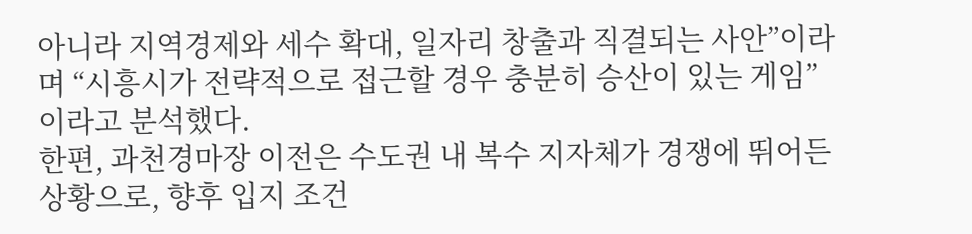아니라 지역경제와 세수 확대, 일자리 창출과 직결되는 사안”이라며 “시흥시가 전략적으로 접근할 경우 충분히 승산이 있는 게임”이라고 분석했다.
한편, 과천경마장 이전은 수도권 내 복수 지자체가 경쟁에 뛰어든 상황으로, 향후 입지 조건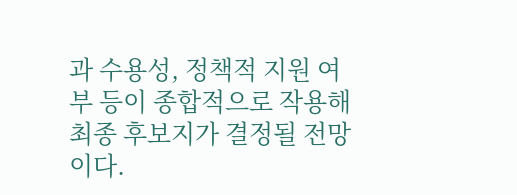과 수용성, 정책적 지원 여부 등이 종합적으로 작용해 최종 후보지가 결정될 전망이다.